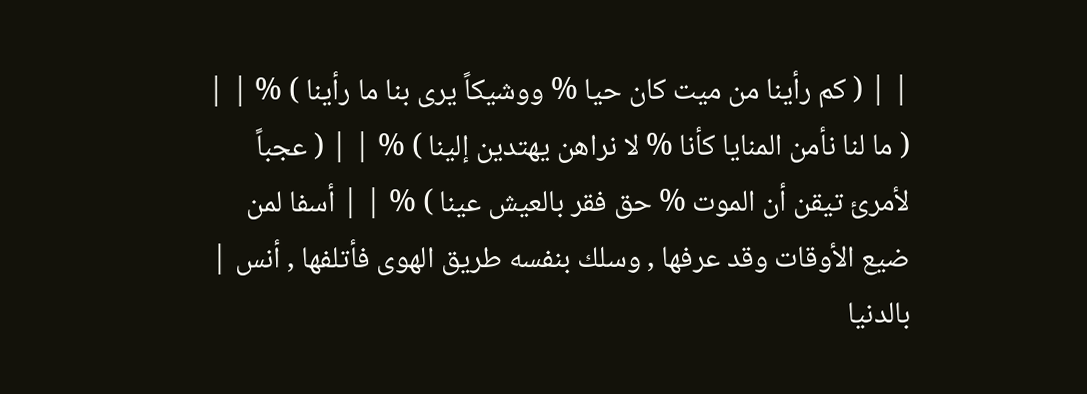| | ( كم رأينا من ميت كان حيا % ووشيكاً يرى بنا ما رأينا ) % | | ( ما لنا نأمن المنايا كأنا % لا نراهن يهتدين إلينا ) % | | ( عجباً لأمرئ تيقن أن الموت % حق فقر بالعيش عينا ) % | | أسفا لمن ضيع الأوقات وقد عرفها , وسلك بنفسه طريق الهوى فأتلفها , أنس | بالدنيا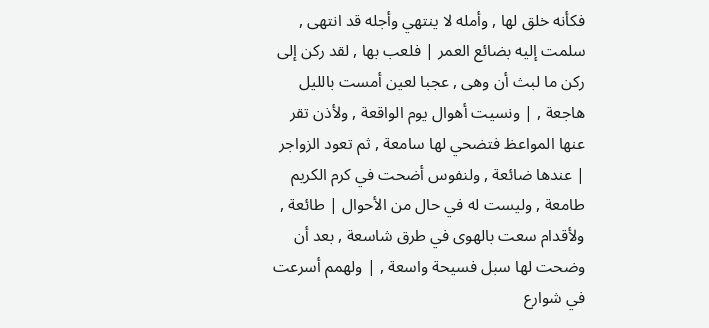فكأنه خلق لها , وأمله لا ينتهي وأجله قد انتهى , سلمت إليه بضائع العمر | فلعب بها , لقد ركن إلى ركن ما لبث أن وهى , عجبا لعين أمست بالليل هاجعة , | ونسيت أهوال يوم الواقعة , ولأذن تقر عنها المواعظ فتضحي لها سامعة , ثم تعود الزواجر | عندها ضائعة , ولنفوس أضحت في كرم الكريم طامعة , وليست له في حال من الأحوال | طائعة , ولأقدام سعت بالهوى في طرق شاسعة , بعد أن وضحت لها سبل فسيحة واسعة , | ولهمم أسرعت في شوارع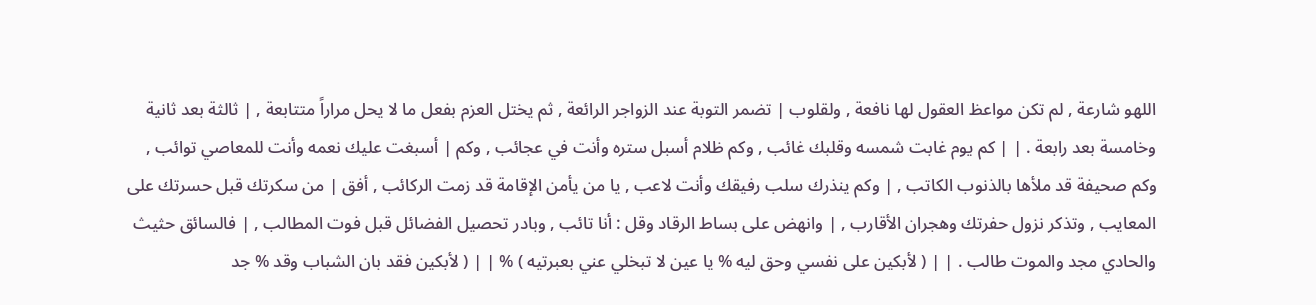اللهو شارعة , لم تكن مواعظ العقول لها نافعة , ولقلوب | تضمر التوبة عند الزواجر الرائعة , ثم يختل العزم بفعل ما لا يحل مراراً متتابعة , | ثالثة بعد ثانية وخامسة بعد رابعة . | | كم يوم غابت شمسه وقلبك غائب , وكم ظلام أسبل ستره وأنت في عجائب , وكم | أسبغت عليك نعمه وأنت للمعاصي توائب , وكم صحيفة قد ملأها بالذنوب الكاتب , | وكم ينذرك سلب رفيقك وأنت لاعب , يا من يأمن الإقامة قد زمت الركائب , أفق | من سكرتك قبل حسرتك على المعايب , وتذكر نزول حفرتك وهجران الأقارب , | وانهض على بساط الرقاد وقل : أنا تائب , وبادر تحصيل الفضائل قبل فوت المطالب , | فالسائق حثيث والحادي مجد والموت طالب . | | ( لأبكين على نفسي وحق ليه % يا عين لا تبخلي عني بعبرتيه ) % | | ( لأبكين فقد بان الشباب وقد % جد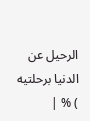الرحيل عن الدنيا برحلتيه ) % |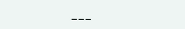___